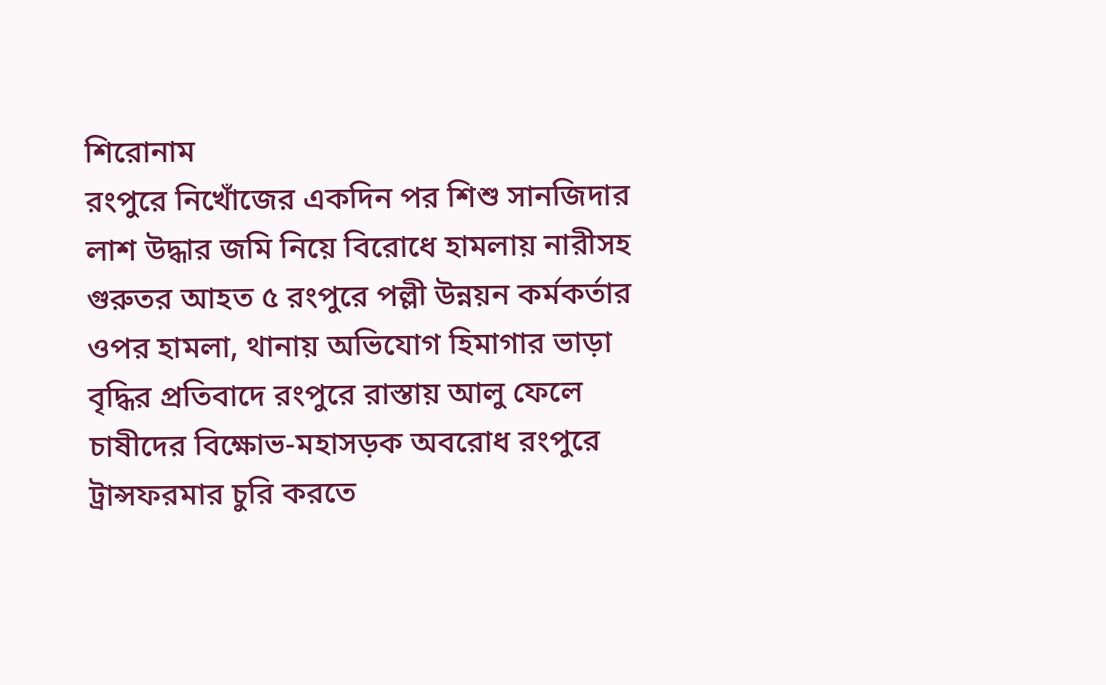শিরোনাম
রংপুরে নিখোঁজের একদিন পর শিশু সানজিদার লাশ উদ্ধার জমি নিয়ে বিরোধে হামলায় নারীসহ গুরুতর আহত ৫ রংপুরে পল্লী উন্নয়ন কর্মকর্তার ওপর হামলা, থানায় অভিযোগ হিমাগার ভাড়া বৃদ্ধির প্রতিবাদে রংপুরে রাস্তায় আলু ফেলে চাষীদের বিক্ষোভ-মহাসড়ক অবরোধ রংপুরে ট্রান্সফরমার চুরি করতে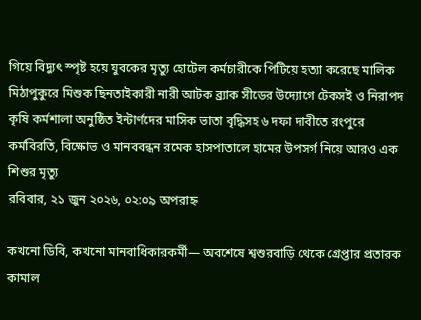গিয়ে বিদ্যুৎ স্পৃষ্ট হয়ে যুবকের মৃত্যু হোটেল কর্মচারীকে পিটিয়ে হত্যা করেছে মালিক মিঠাপুকুরে মিশুক ছিনতাইকারী নারী আটক ব্র্যাক সীডের উদ্যোগে টেকসই ও নিরাপদ কৃষি কর্মশালা অনুষ্ঠিত ইন্টার্ণদের মাসিক ভাতা বৃদ্ধিসহ ৬ দফা দাবীতে রংপুরে কর্মবিরতি, বিক্ষোভ ও মানববন্ধন রমেক হাসপাতালে হামের উপসর্গ নিয়ে আরও এক শিশুর মৃত্যু
রবিবার, ২১ জুন ২০২৬, ০২:০৯ অপরাহ্ন

কখনো ডিবি, কখনো মানবাধিকারকর্মী— অবশেষে শ্বশুরবাড়ি থেকে গ্রেপ্তার প্রতারক কামাল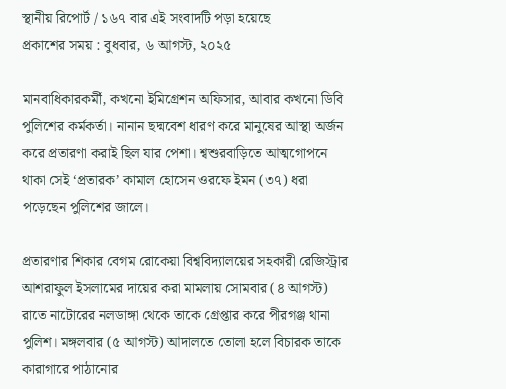স্থানীয় রিপোর্ট / ১৬৭ বার এই সংবাদটি পড়া হয়েছে
প্রকাশের সময় : বুধবার, ৬ আগস্ট, ২০২৫

মানবাধিকারকর্মী, কখনো ইমিগ্রেশন অফিসার, আবার কখনো ডিবি পুলিশের কর্মকর্তা। নানান ছদ্মবেশ ধারণ করে মানুষের আস্থা অর্জন করে প্রতারণা করাই ছিল যার পেশা। শ্বশুরবাড়িতে আত্মগোপনে থাকা সেই ‘প্রতারক’ কামাল হোসেন ওরফে ইমন (৩৭) ধরা পড়েছেন পুলিশের জালে।

প্রতারণার শিকার বেগম রোকেয়া বিশ্ববিদ্যালয়ের সহকারী রেজিস্ট্রার আশরাফুল ইসলামের দায়ের করা মামলায় সোমবার (৪ আগস্ট) রাতে নাটোরের নলডাঙ্গা থেকে তাকে গ্রেপ্তার করে পীরগঞ্জ থানা পুলিশ। মঙ্গলবার (৫ আগস্ট) আদালতে তোলা হলে বিচারক তাকে কারাগারে পাঠানোর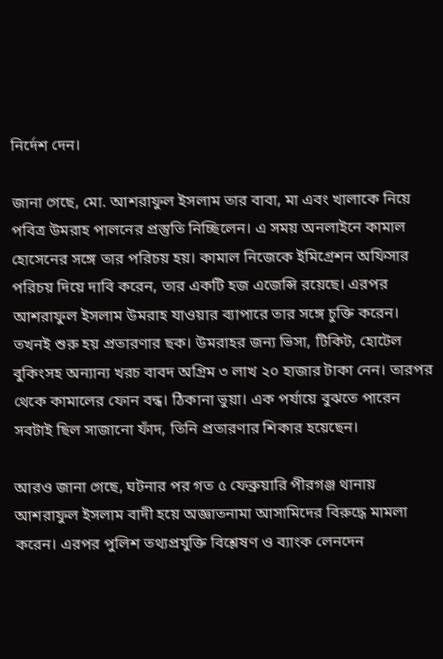নির্দেশ দেন।

জানা গেছে, মো. আশরাফুল ইসলাম তার বাবা, মা এবং খালাকে নিয়ে পবিত্র উমরাহ পালনের প্রস্তুতি নিচ্ছিলেন। এ সময় অনলাইনে কামাল হোসেনের সঙ্গে তার পরিচয় হয়। কামাল নিজেকে ইমিগ্রেশন অফিসার পরিচয় দিয়ে দাবি করেন, তার একটি হজ এজেন্সি রয়েছে। এরপর আশরাফুল ইসলাম উমরাহ যাওয়ার ব্যাপারে তার সঙ্গে চুক্তি করেন। তখনই শুরু হয় প্রতারণার ছক। উমরাহর জন্য ভিসা, টিকিট, হোটেল বুকিংসহ অন্যান্য খরচ বাবদ অগ্রিম ৩ লাখ ২০ হাজার টাকা নেন। তারপর থেকে কামালের ফোন বন্ধ। ঠিকানা ভুয়া। এক পর্যায়ে বুঝতে পারেন সবটাই ছিল সাজানো ফাঁদ, তিনি প্রতারণার শিকার হয়েছেন।

আরও জানা গেছে, ঘটনার পর গত ৫ ফেব্রুয়ারি পীরগঞ্জ থানায় আশরাফুল ইসলাম বাদী হয়ে অজ্ঞাতনামা আসামিদের বিরুদ্ধে মামলা করেন। এরপর পুলিশ তথ্যপ্রযুক্তি বিশ্লেষণ ও ব্যাংক লেনদেন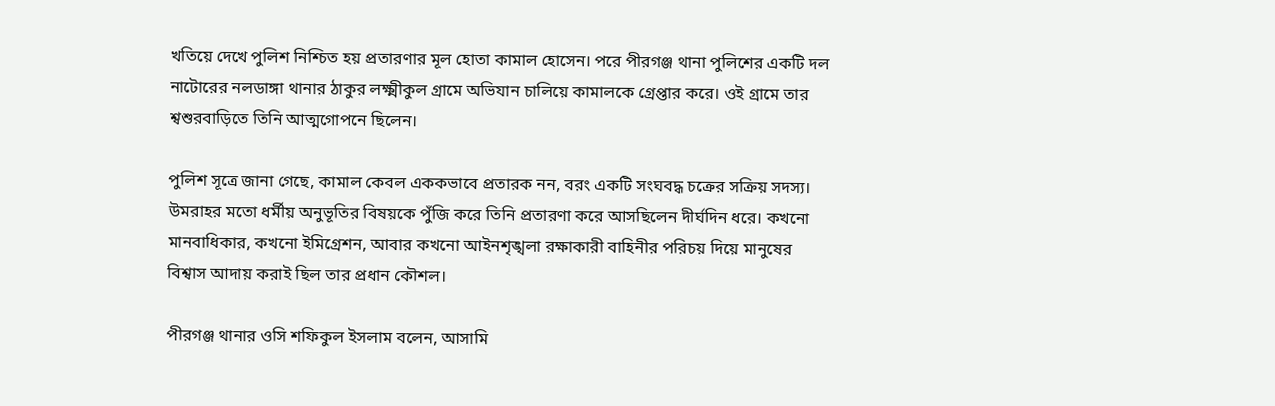খতিয়ে দেখে পুলিশ নিশ্চিত হয় প্রতারণার মূল হোতা কামাল হোসেন। পরে পীরগঞ্জ থানা পুলিশের একটি দল নাটোরের নলডাঙ্গা থানার ঠাকুর লক্ষ্মীকুল গ্রামে অভিযান চালিয়ে কামালকে গ্রেপ্তার করে। ওই গ্রামে তার শ্বশুরবাড়িতে তিনি আত্মগোপনে ছিলেন।

পুলিশ সূত্রে জানা গেছে, কামাল কেবল এককভাবে প্রতারক নন, বরং একটি সংঘবদ্ধ চক্রের সক্রিয় সদস্য। উমরাহর মতো ধর্মীয় অনুভূতির বিষয়কে পুঁজি করে তিনি প্রতারণা করে আসছিলেন দীর্ঘদিন ধরে। কখনো মানবাধিকার, কখনো ইমিগ্রেশন, আবার কখনো আইনশৃঙ্খলা রক্ষাকারী বাহিনীর পরিচয় দিয়ে মানুষের বিশ্বাস আদায় করাই ছিল তার প্রধান কৌশল।

পীরগঞ্জ থানার ওসি শফিকুল ইসলাম বলেন, আসামি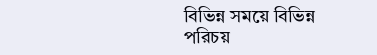বিভিন্ন সময়ে বিভিন্ন পরিচয়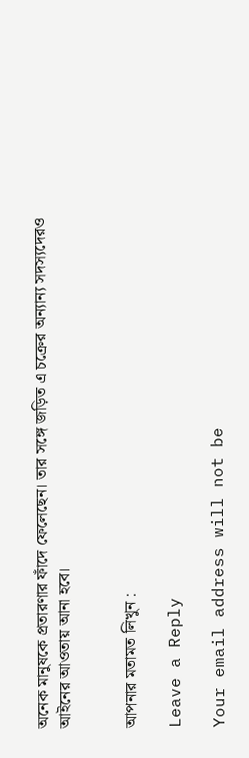অনেক মানুষকে প্রতারণার ফাঁদে ফেলেছেন। তার সঙ্গে জড়িত এ চক্রের অন্যান্য সদস্যদেরও আইনের আওতায় আনা হবে।


আপনার মতামত লিখুন :

Leave a Reply

Your email address will not be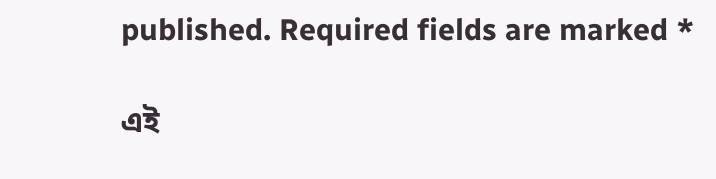published. Required fields are marked *

এই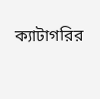ক্যাটাগরির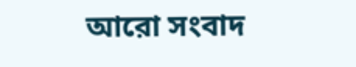আরো সংবাদ